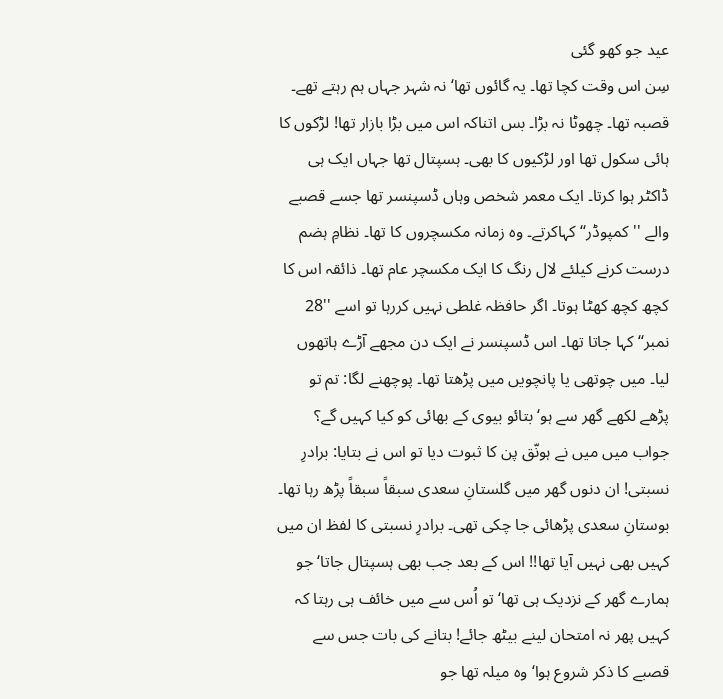عید جو کھو گئی
سِن اس وقت کچا تھا۔ یہ گائوں تھا‘ نہ شہر جہاں ہم رہتے تھے۔ قصبہ تھا۔ چھوٹا نہ بڑا۔ بس اتناکہ اس میں بڑا بازار تھا! لڑکوں کا ہائی سکول تھا اور لڑکیوں کا بھی۔ ہسپتال تھا جہاں ایک ہی ڈاکٹر ہوا کرتا۔ ایک معمر شخص وہاں ڈسپنسر تھا جسے قصبے والے ''کمپوڈر‘‘ کہاکرتے۔ وہ زمانہ مکسچروں کا تھا۔ نظامِ ہضم درست کرنے کیلئے لال رنگ کا ایک مکسچر عام تھا۔ ذائقہ اس کا کچھ کچھ کھٹا ہوتا۔ اگر حافظہ غلطی نہیں کررہا تو اسے ''28 نمبر‘‘ کہا جاتا تھا۔ اس ڈسپنسر نے ایک دن مجھے آڑے ہاتھوں لیا۔ میں چوتھی یا پانچویں میں پڑھتا تھا۔ پوچھنے لگا: تم تو پڑھے لکھے گھر سے ہو‘ بتائو بیوی کے بھائی کو کیا کہیں گے؟ جواب میں میں نے ہونّق پن کا ثبوت دیا تو اس نے بتایا: برادرِ نسبتی! ان دنوں گھر میں گلستانِ سعدی سبقاً سبقاً پڑھ رہا تھا۔ بوستانِ سعدی پڑھائی جا چکی تھی۔ برادرِ نسبتی کا لفظ ان میں کہیں بھی نہیں آیا تھا!! اس کے بعد جب بھی ہسپتال جاتا‘ جو ہمارے گھر کے نزدیک ہی تھا‘ تو اُس سے میں خائف ہی رہتا کہ کہیں پھر نہ امتحان لینے بیٹھ جائے! بتانے کی بات جس سے قصبے کا ذکر شروع ہوا‘ وہ میلہ تھا جو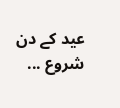عید کے دن شروع ...